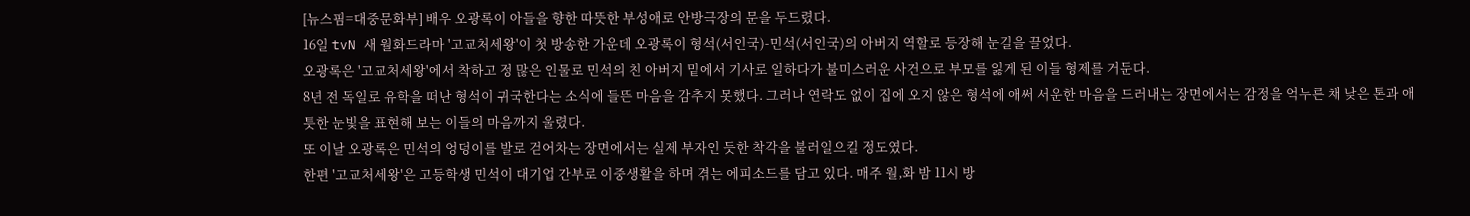[뉴스핌=대중문화부] 배우 오광록이 아들을 향한 따뜻한 부성애로 안방극장의 문을 두드렸다.
16일 tvN 새 월화드라마 '고교처세왕'이 첫 방송한 가운데 오광록이 형석(서인국)-민석(서인국)의 아버지 역할로 등장해 눈길을 끌었다.
오광록은 '고교처세왕'에서 착하고 정 많은 인물로 민석의 친 아버지 밑에서 기사로 일하다가 불미스러운 사건으로 부모를 잃게 된 이들 형제를 거둔다.
8년 전 독일로 유학을 떠난 형석이 귀국한다는 소식에 들뜬 마음을 감추지 못했다. 그러나 연락도 없이 집에 오지 않은 형석에 애써 서운한 마음을 드러내는 장면에서는 감정을 억누른 채 낮은 톤과 애틋한 눈빛을 표현해 보는 이들의 마음까지 울렸다.
또 이날 오광록은 민석의 엉덩이를 발로 걷어차는 장면에서는 실제 부자인 듯한 착각을 불러일으킬 정도였다.
한편 '고교처세왕'은 고등학생 민석이 대기업 간부로 이중생활을 하며 겪는 에피소드를 담고 있다. 매주 월,화 밤 11시 방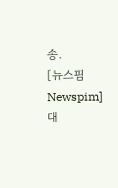송.
[뉴스핌 Newspim] 대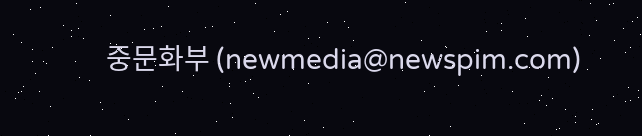중문화부 (newmedia@newspim.com)